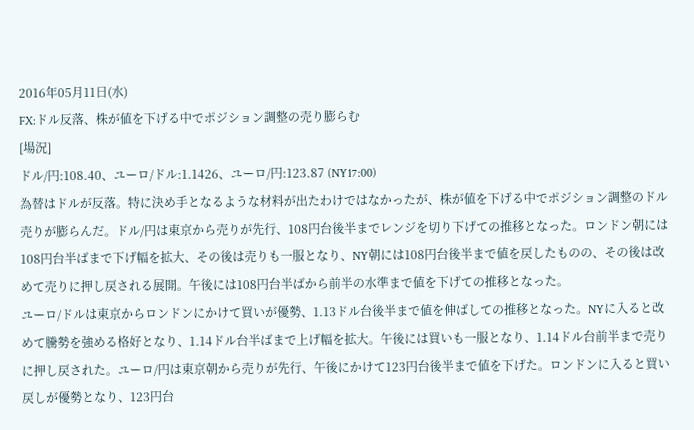2016年05月11日(水)
FX:ドル反落、株が値を下げる中でポジション調整の売り膨らむ
[場況]
ドル/円:108.40、ユーロ/ドル:1.1426、ユーロ/円:123.87 (NY17:00)
為替はドルが反落。特に決め手となるような材料が出たわけではなかったが、株が値を下げる中でポジション調整のドル売りが膨らんだ。ドル/円は東京から売りが先行、108円台後半までレンジを切り下げての推移となった。ロンドン朝には108円台半ばまで下げ幅を拡大、その後は売りも一服となり、NY朝には108円台後半まで値を戻したものの、その後は改めて売りに押し戻される展開。午後には108円台半ばから前半の水準まで値を下げての推移となった。
ユーロ/ドルは東京からロンドンにかけて買いが優勢、1.13ドル台後半まで値を伸ばしての推移となった。NYに入ると改めて騰勢を強める格好となり、1.14ドル台半ばまで上げ幅を拡大。午後には買いも一服となり、1.14ドル台前半まで売りに押し戻された。ユーロ/円は東京朝から売りが先行、午後にかけて123円台後半まで値を下げた。ロンドンに入ると買い戻しが優勢となり、123円台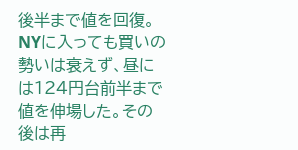後半まで値を回復。NYに入っても買いの勢いは衰えず、昼には124円台前半まで値を伸場した。その後は再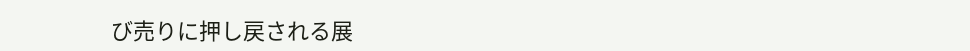び売りに押し戻される展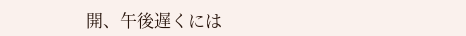開、午後遅くには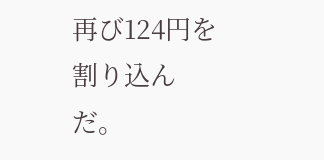再び124円を割り込んだ。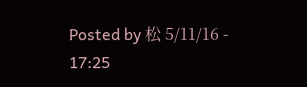Posted by 松 5/11/16 - 17:25